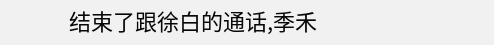结束了跟徐白的通话,季禾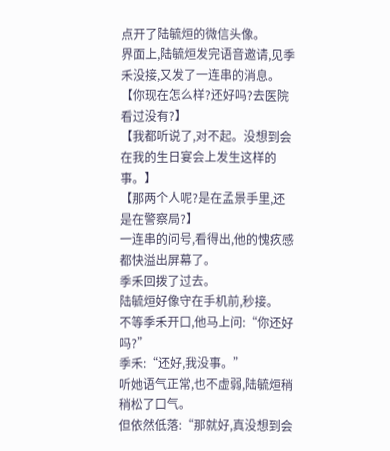点开了陆毓烜的微信头像。
界面上,陆毓烜发完语音邀请,见季禾没接,又发了一连串的消息。
【你现在怎么样?还好吗?去医院看过没有?】
【我都听说了,对不起。没想到会在我的生日宴会上发生这样的事。】
【那两个人呢?是在孟景手里,还是在警察局?】
一连串的问号,看得出,他的愧疚感都快溢出屏幕了。
季禾回拨了过去。
陆毓烜好像守在手机前,秒接。
不等季禾开口,他马上问:“你还好吗?”
季禾:“还好,我没事。”
听她语气正常,也不虚弱,陆毓烜稍稍松了口气。
但依然低落:“那就好,真没想到会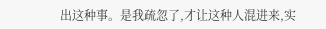出这种事。是我疏忽了,才让这种人混进来,实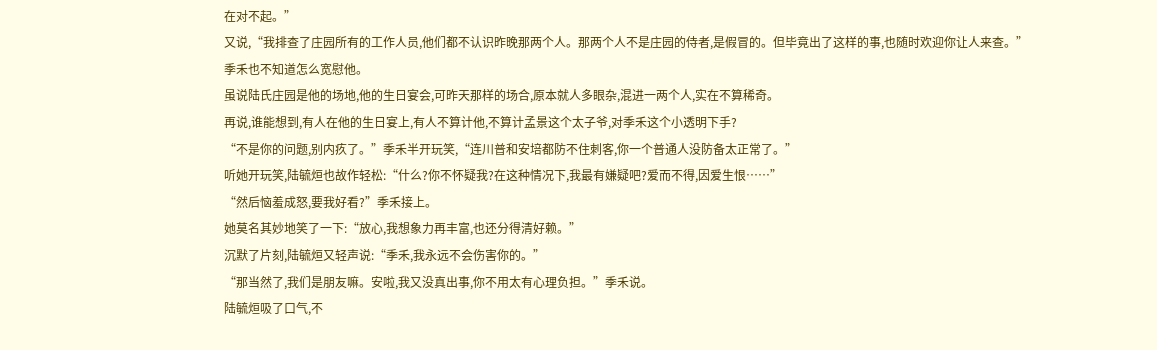在对不起。”
又说,“我排查了庄园所有的工作人员,他们都不认识昨晚那两个人。那两个人不是庄园的侍者,是假冒的。但毕竟出了这样的事,也随时欢迎你让人来查。”
季禾也不知道怎么宽慰他。
虽说陆氏庄园是他的场地,他的生日宴会,可昨天那样的场合,原本就人多眼杂,混进一两个人,实在不算稀奇。
再说,谁能想到,有人在他的生日宴上,有人不算计他,不算计孟景这个太子爷,对季禾这个小透明下手?
“不是你的问题,别内疚了。”季禾半开玩笑,“连川普和安培都防不住刺客,你一个普通人没防备太正常了。”
听她开玩笑,陆毓烜也故作轻松:“什么?你不怀疑我?在这种情况下,我最有嫌疑吧?爱而不得,因爱生恨……”
“然后恼羞成怒,要我好看?”季禾接上。
她莫名其妙地笑了一下:“放心,我想象力再丰富,也还分得清好赖。”
沉默了片刻,陆毓烜又轻声说:“季禾,我永远不会伤害你的。”
“那当然了,我们是朋友嘛。安啦,我又没真出事,你不用太有心理负担。”季禾说。
陆毓烜吸了口气,不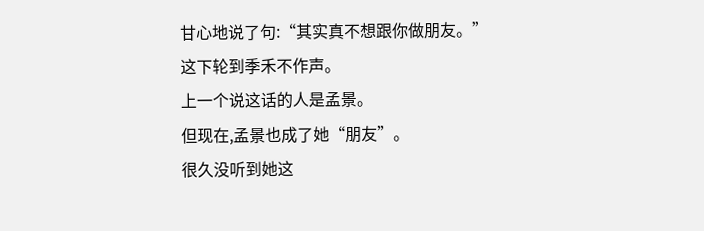甘心地说了句:“其实真不想跟你做朋友。”
这下轮到季禾不作声。
上一个说这话的人是孟景。
但现在,孟景也成了她“朋友”。
很久没听到她这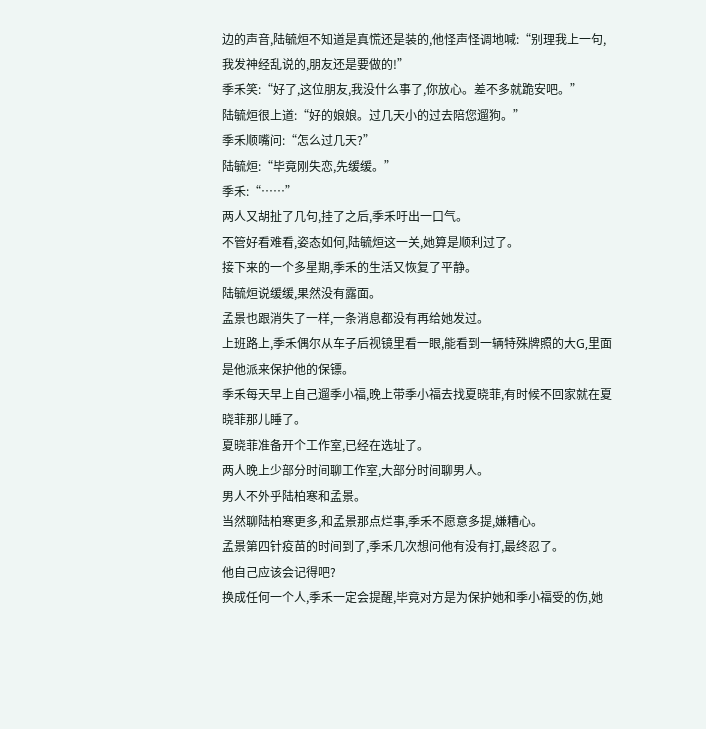边的声音,陆毓烜不知道是真慌还是装的,他怪声怪调地喊:“别理我上一句,我发神经乱说的,朋友还是要做的!”
季禾笑:“好了,这位朋友,我没什么事了,你放心。差不多就跪安吧。”
陆毓烜很上道:“好的娘娘。过几天小的过去陪您遛狗。”
季禾顺嘴问:“怎么过几天?”
陆毓烜:“毕竟刚失恋,先缓缓。”
季禾:“……”
两人又胡扯了几句,挂了之后,季禾吁出一口气。
不管好看难看,姿态如何,陆毓烜这一关,她算是顺利过了。
接下来的一个多星期,季禾的生活又恢复了平静。
陆毓烜说缓缓,果然没有露面。
孟景也跟消失了一样,一条消息都没有再给她发过。
上班路上,季禾偶尔从车子后视镜里看一眼,能看到一辆特殊牌照的大G,里面是他派来保护他的保镖。
季禾每天早上自己遛季小福,晚上带季小福去找夏晓菲,有时候不回家就在夏晓菲那儿睡了。
夏晓菲准备开个工作室,已经在选址了。
两人晚上少部分时间聊工作室,大部分时间聊男人。
男人不外乎陆柏寒和孟景。
当然聊陆柏寒更多,和孟景那点烂事,季禾不愿意多提,嫌糟心。
孟景第四针疫苗的时间到了,季禾几次想问他有没有打,最终忍了。
他自己应该会记得吧?
换成任何一个人,季禾一定会提醒,毕竟对方是为保护她和季小福受的伤,她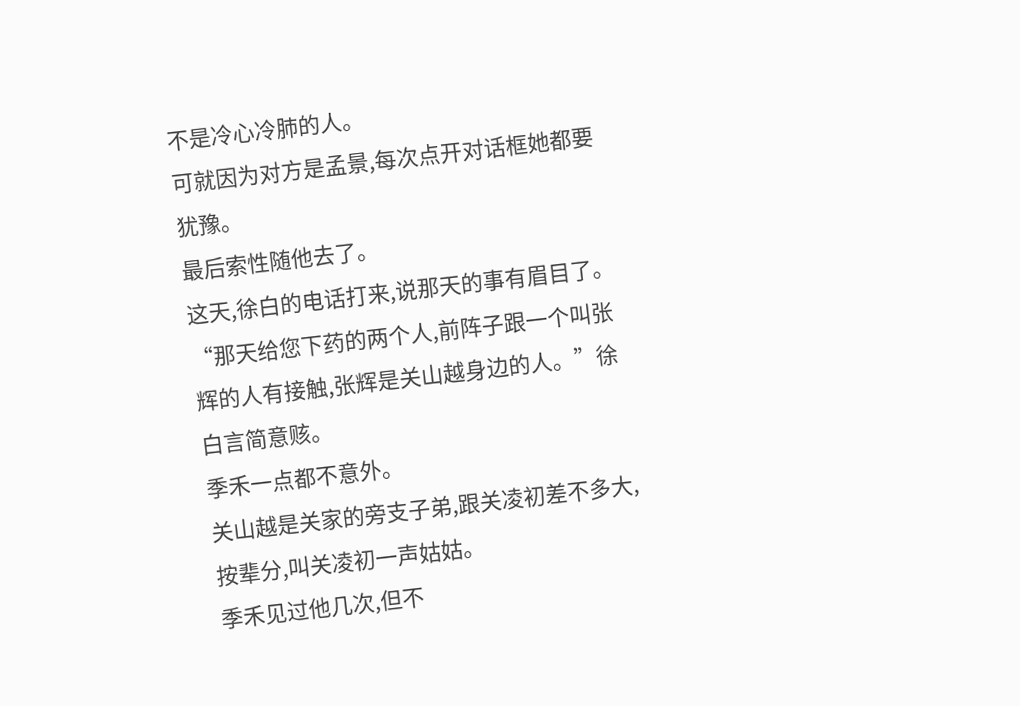不是冷心冷肺的人。
可就因为对方是孟景,每次点开对话框她都要犹豫。
最后索性随他去了。
这天,徐白的电话打来,说那天的事有眉目了。
“那天给您下药的两个人,前阵子跟一个叫张辉的人有接触,张辉是关山越身边的人。”徐白言简意赅。
季禾一点都不意外。
关山越是关家的旁支子弟,跟关凌初差不多大,按辈分,叫关凌初一声姑姑。
季禾见过他几次,但不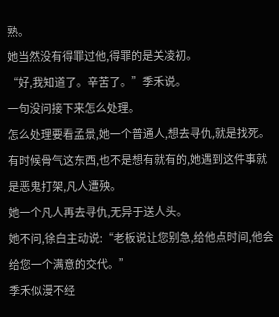熟。
她当然没有得罪过他,得罪的是关凌初。
“好,我知道了。辛苦了。”季禾说。
一句没问接下来怎么处理。
怎么处理要看孟景,她一个普通人,想去寻仇,就是找死。
有时候骨气这东西,也不是想有就有的,她遇到这件事就是恶鬼打架,凡人遭殃。
她一个凡人再去寻仇,无异于送人头。
她不问,徐白主动说:“老板说让您别急,给他点时间,他会给您一个满意的交代。”
季禾似漫不经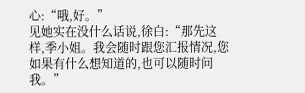心:“哦,好。”
见她实在没什么话说,徐白:“那先这样,季小姐。我会随时跟您汇报情况,您如果有什么想知道的,也可以随时问我。”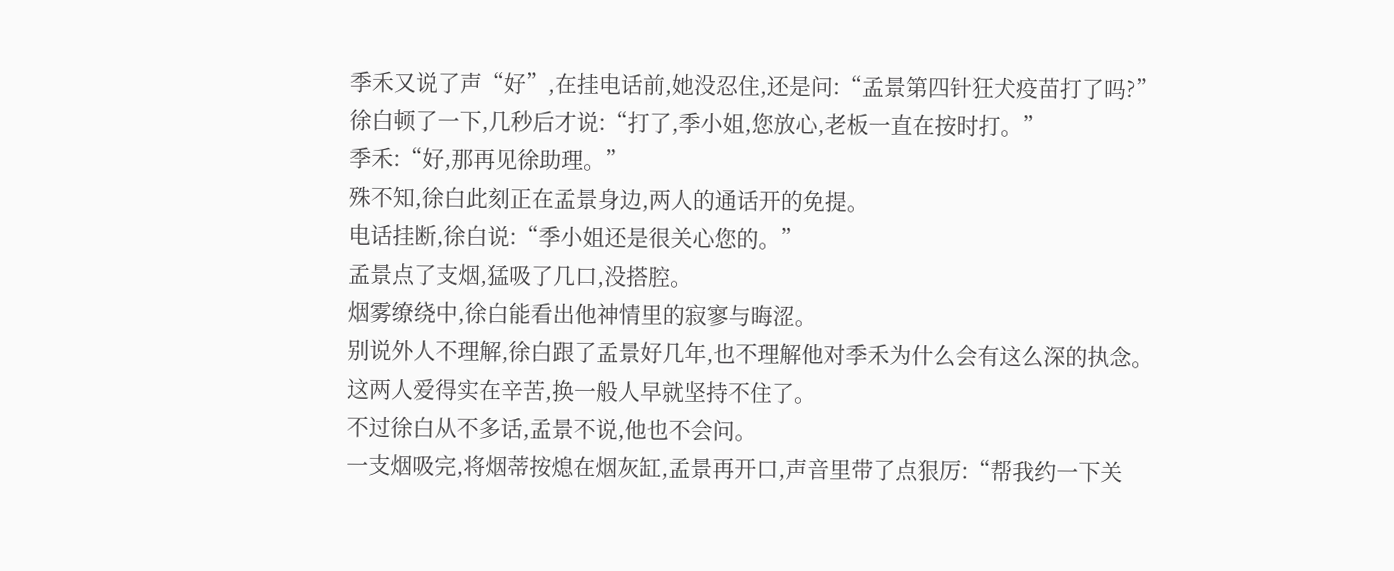季禾又说了声“好”,在挂电话前,她没忍住,还是问:“孟景第四针狂犬疫苗打了吗?”
徐白顿了一下,几秒后才说:“打了,季小姐,您放心,老板一直在按时打。”
季禾:“好,那再见徐助理。”
殊不知,徐白此刻正在孟景身边,两人的通话开的免提。
电话挂断,徐白说:“季小姐还是很关心您的。”
孟景点了支烟,猛吸了几口,没搭腔。
烟雾缭绕中,徐白能看出他神情里的寂寥与晦涩。
别说外人不理解,徐白跟了孟景好几年,也不理解他对季禾为什么会有这么深的执念。
这两人爱得实在辛苦,换一般人早就坚持不住了。
不过徐白从不多话,孟景不说,他也不会问。
一支烟吸完,将烟蒂按熄在烟灰缸,孟景再开口,声音里带了点狠厉:“帮我约一下关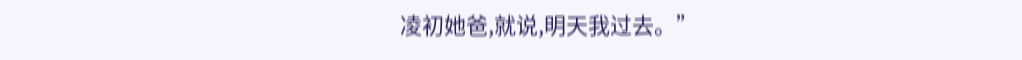凌初她爸,就说,明天我过去。”